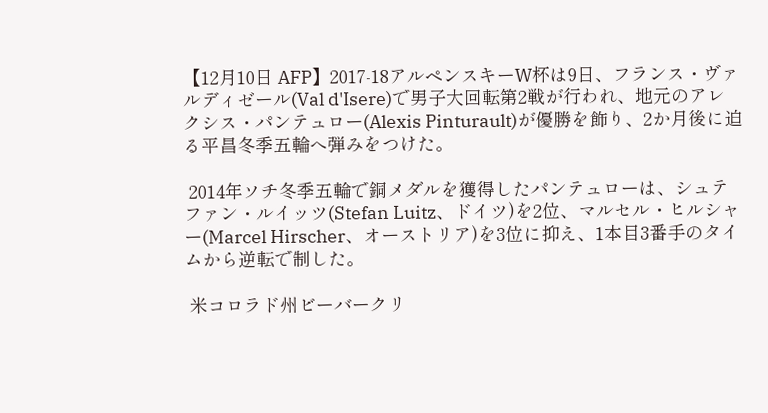【12月10日 AFP】2017-18アルペンスキーW杯は9日、フランス・ヴァルディゼール(Val d'Isere)で男子大回転第2戦が行われ、地元のアレクシス・パンテュロー(Alexis Pinturault)が優勝を飾り、2か月後に迫る平昌冬季五輪へ弾みをつけた。

 2014年ソチ冬季五輪で銅メダルを獲得したパンテュローは、シュテファン・ルイッツ(Stefan Luitz、ドイツ)を2位、マルセル・ヒルシャー(Marcel Hirscher、オーストリア)を3位に抑え、1本目3番手のタイムから逆転で制した。

 米コロラド州ビーバークリ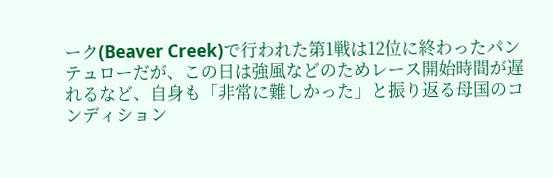ーク(Beaver Creek)で行われた第1戦は12位に終わったパンテュローだが、この日は強風などのためレース開始時間が遅れるなど、自身も「非常に難しかった」と振り返る母国のコンディション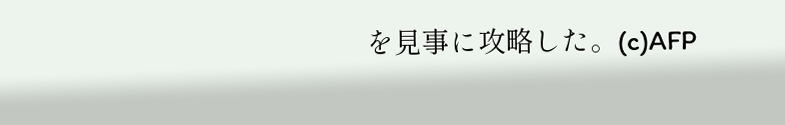を見事に攻略した。(c)AFP